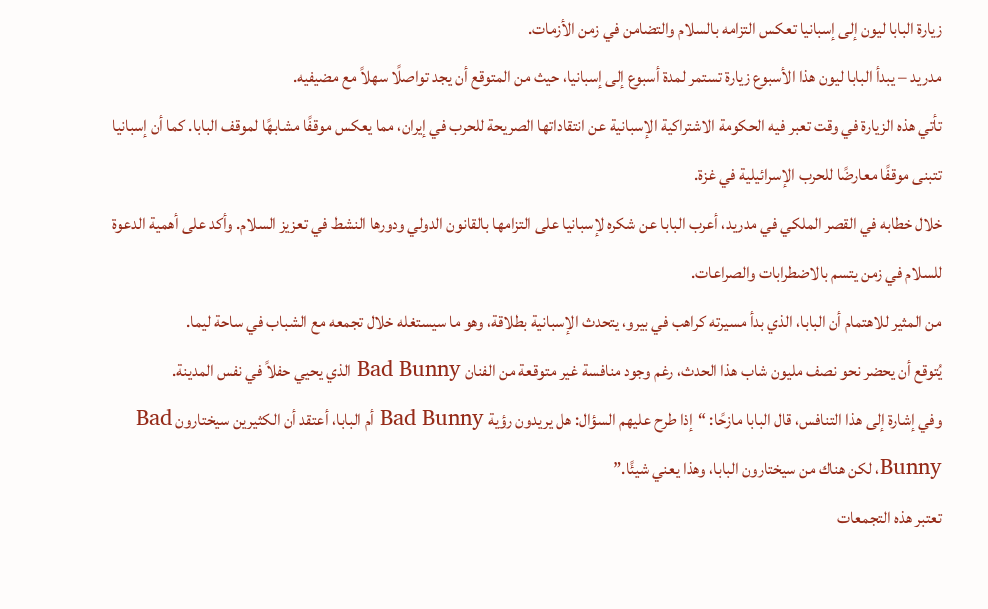زيارة البابا ليون إلى إسبانيا تعكس التزامه بالسلام والتضامن في زمن الأزمات.
مدريد – يبدأ البابا ليون هذا الأسبوع زيارة تستمر لمدة أسبوع إلى إسبانيا، حيث من المتوقع أن يجد تواصلًا سهلاً مع مضيفيه.
تأتي هذه الزيارة في وقت تعبر فيه الحكومة الاشتراكية الإسبانية عن انتقاداتها الصريحة للحرب في إيران، مما يعكس موقفًا مشابهًا لموقف البابا. كما أن إسبانيا تتبنى موقفًا معارضًا للحرب الإسرائيلية في غزة.
خلال خطابه في القصر الملكي في مدريد، أعرب البابا عن شكره لإسبانيا على التزامها بالقانون الدولي ودورها النشط في تعزيز السلام. وأكد على أهمية الدعوة للسلام في زمن يتسم بالاضطرابات والصراعات.
من المثير للاهتمام أن البابا، الذي بدأ مسيرته كراهب في بيرو، يتحدث الإسبانية بطلاقة، وهو ما سيستغله خلال تجمعه مع الشباب في ساحة ليما.
يُتوقع أن يحضر نحو نصف مليون شاب هذا الحدث، رغم وجود منافسة غير متوقعة من الفنان Bad Bunny الذي يحيي حفلاً في نفس المدينة.
وفي إشارة إلى هذا التنافس، قال البابا مازحًا: “إذا طرح عليهم السؤال: هل يريدون رؤية Bad Bunny أم البابا، أعتقد أن الكثيرين سيختارون Bad Bunny، لكن هناك من سيختارون البابا، وهذا يعني شيئًا.”
تعتبر هذه التجمعات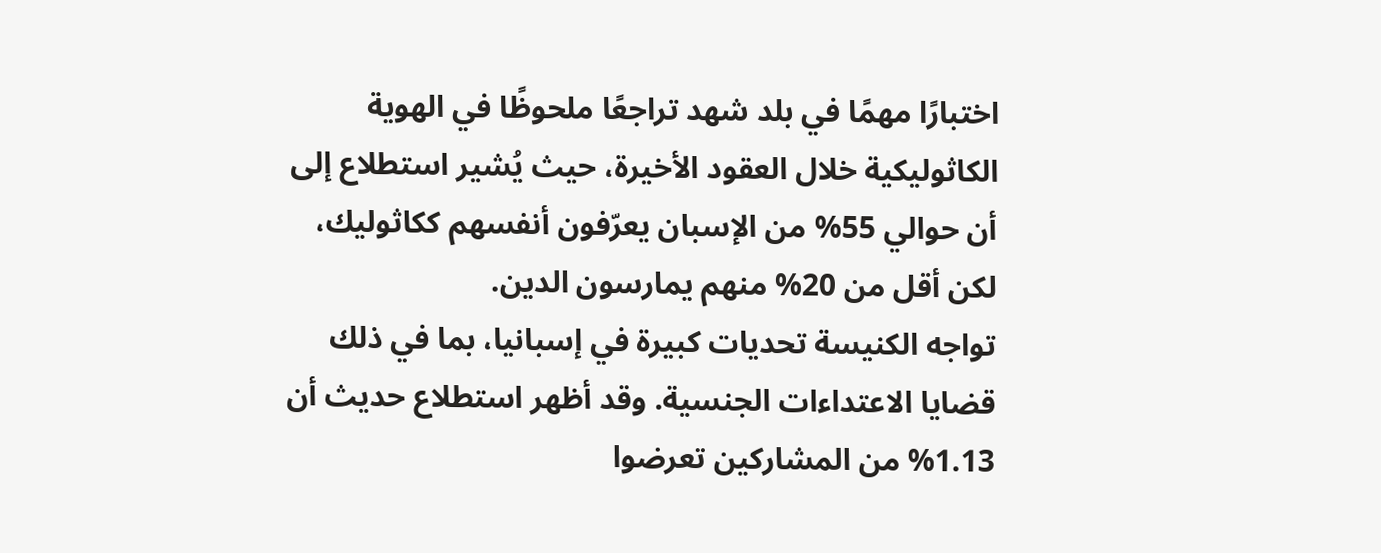اختبارًا مهمًا في بلد شهد تراجعًا ملحوظًا في الهوية الكاثوليكية خلال العقود الأخيرة، حيث يُشير استطلاع إلى أن حوالي 55% من الإسبان يعرّفون أنفسهم ككاثوليك، لكن أقل من 20% منهم يمارسون الدين.
تواجه الكنيسة تحديات كبيرة في إسبانيا، بما في ذلك قضايا الاعتداءات الجنسية. وقد أظهر استطلاع حديث أن 1.13% من المشاركين تعرضوا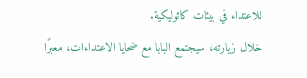للاعتداء في بيئات كاثوليكية.
خلال زيارته، سيجتمع البابا مع ضحايا الاعتداءات، معبرًا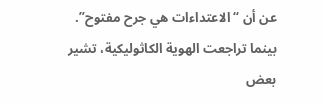عن أن “الاعتداءات هي جرح مفتوح”.
بينما تراجعت الهوية الكاثوليكية، تشير بعض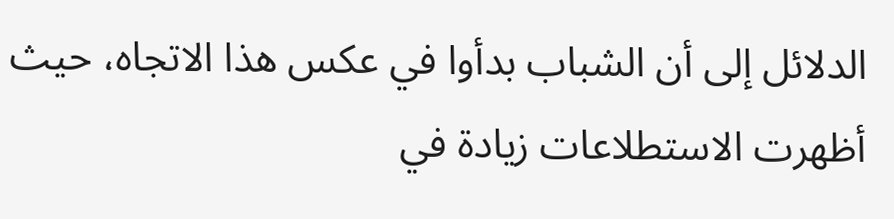الدلائل إلى أن الشباب بدأوا في عكس هذا الاتجاه، حيث أظهرت الاستطلاعات زيادة في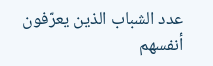عدد الشباب الذين يعرّفون أنفسهم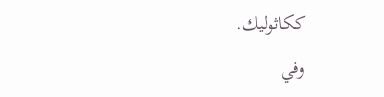ككاثوليك.
وفي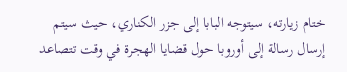ختام زيارته، سيتوجه البابا إلى جزر الكناري، حيث سيتم إرسال رسالة إلى أوروبا حول قضايا الهجرة في وقت تتصاعد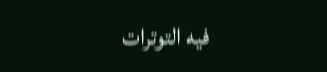فيه التوترات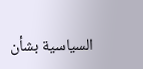السياسية بشأن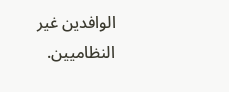الوافدين غير النظاميين.